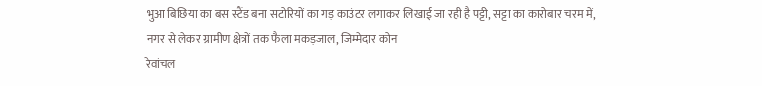भुआ बिछिया का बस स्टैंड बना सटोरियों का गड़ काउंटर लगाकर लिखाई जा रही है पट्टी, सट्टा का कारोबार चरम में, नगर से लेकर ग्रामीण क्षेत्रों तक फैला मकड़जाल, जिम्मेदार कोन
रेवांचल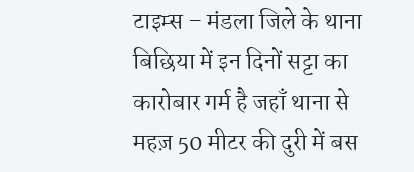टाइम्स – मंडला जिले के थाना बिछिया में इन दिनों सट्टा का कारोबार गर्म है जहाँ थाना से महज़ 50 मीटर की दुरी में बस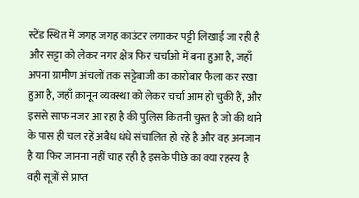स्टेंड स्थित में जगह जगह काउंटर लगाकर पट्टी लिखाई जा रही है और सट्टा को लेकर नगर क्षेत्र फिर चर्चाओ में बना हुआ है, जहाँ अपना ग्रामीण अंचलों तक सट्टेबाजी का कारोबार फैला कर रखा हुआ है, जहाँ क़ानून व्यवस्था को लेकर चर्चा आम हो चुकी हैं, और इससे साफ नजर आ रहा है की पुलिस कितनी चुस्त है जो की थाने के पास ही चल रहें अबैध धंधे संचालित हो रहे है और वह अनजान है या फिर जानना नहीं चाह रही है इसके पीछे का क्या रहस्य है
वही सूत्रों से प्राप्त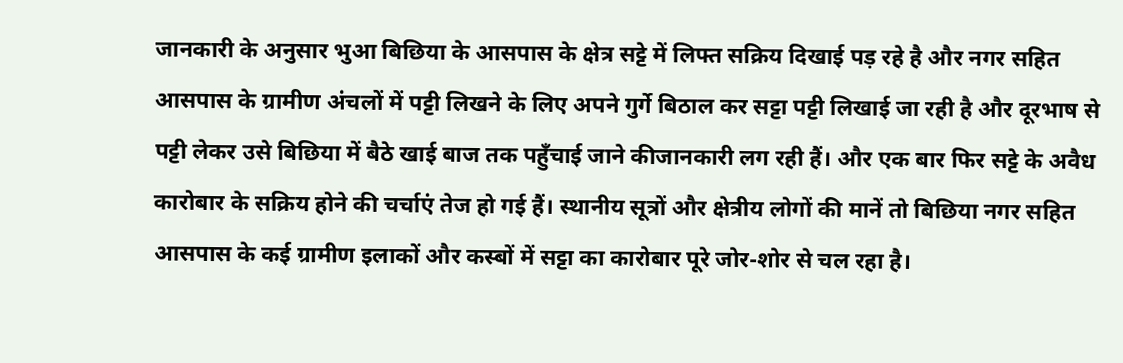जानकारी के अनुसार भुआ बिछिया के आसपास के क्षेत्र सट्टे में लिफ्त सक्रिय दिखाई पड़ रहे है और नगर सहित आसपास के ग्रामीण अंचलों में पट्टी लिखने के लिए अपने गुर्गे बिठाल कर सट्टा पट्टी लिखाई जा रही है और दूरभाष से पट्टी लेकर उसे बिछिया में बैठे खाई बाज तक पहुँचाई जाने कीजानकारी लग रही हैं। और एक बार फिर सट्टे के अवैध कारोबार के सक्रिय होने की चर्चाएं तेज हो गई हैं। स्थानीय सूत्रों और क्षेत्रीय लोगों की मानें तो बिछिया नगर सहित आसपास के कई ग्रामीण इलाकों और कस्बों में सट्टा का कारोबार पूरे जोर-शोर से चल रहा है।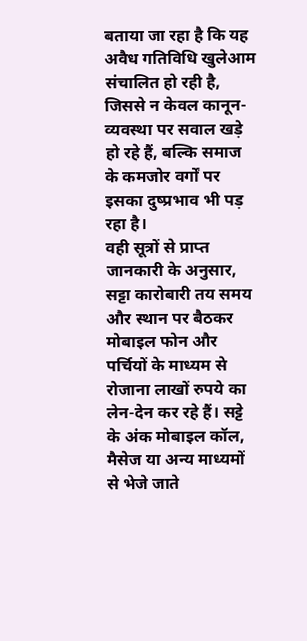बताया जा रहा है कि यह अवैध गतिविधि खुलेआम संचालित हो रही है, जिससे न केवल कानून-व्यवस्था पर सवाल खड़े हो रहे हैं, बल्कि समाज के कमजोर वर्गों पर इसका दुष्प्रभाव भी पड़ रहा है।
वही सूत्रों से प्राप्त जानकारी के अनुसार, सट्टा कारोबारी तय समय और स्थान पर बैठकर मोबाइल फोन और पर्चियों के माध्यम से रोजाना लाखों रुपये का लेन-देन कर रहे हैं। सट्टे के अंक मोबाइल कॉल, मैसेज या अन्य माध्यमों से भेजे जाते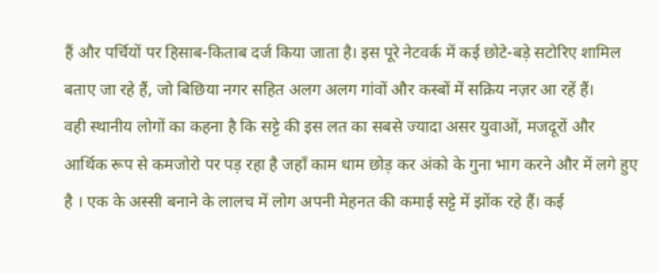हैं और पर्चियों पर हिसाब-किताब दर्ज किया जाता है। इस पूरे नेटवर्क में कई छोटे-बड़े सटोरिए शामिल बताए जा रहे हैं, जो बिछिया नगर सहित अलग अलग गांवों और कस्बों में सक्रिय नज़र आ रहें हैं।
वही स्थानीय लोगों का कहना है कि सट्टे की इस लत का सबसे ज्यादा असर युवाओं, मजदूरों और आर्थिक रूप से कमजोरो पर पड़ रहा है जहाँ काम धाम छोड़ कर अंको के गुना भाग करने और में लगे हुए है । एक के अस्सी बनाने के लालच में लोग अपनी मेहनत की कमाई सट्टे में झोंक रहे हैं। कई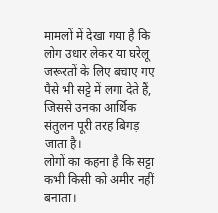मामलों में देखा गया है कि लोग उधार लेकर या घरेलू जरूरतों के लिए बचाए गए पैसे भी सट्टे में लगा देते हैं, जिससे उनका आर्थिक संतुलन पूरी तरह बिगड़ जाता है।
लोगों का कहना है कि सट्टा कभी किसी को अमीर नहीं बनाता।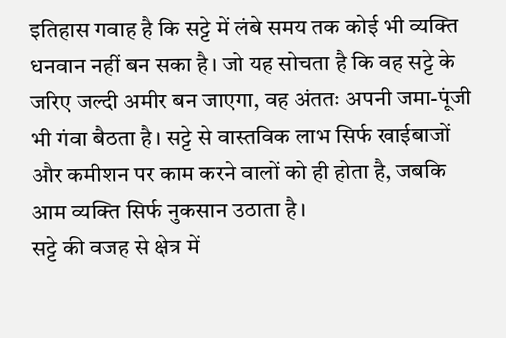इतिहास गवाह है कि सट्टे में लंबे समय तक कोई भी व्यक्ति धनवान नहीं बन सका है। जो यह सोचता है कि वह सट्टे के जरिए जल्दी अमीर बन जाएगा, वह अंततः अपनी जमा-पूंजी भी गंवा बैठता है। सट्टे से वास्तविक लाभ सिर्फ खाईबाजों और कमीशन पर काम करने वालों को ही होता है, जबकि आम व्यक्ति सिर्फ नुकसान उठाता है।
सट्टे की वजह से क्षेत्र में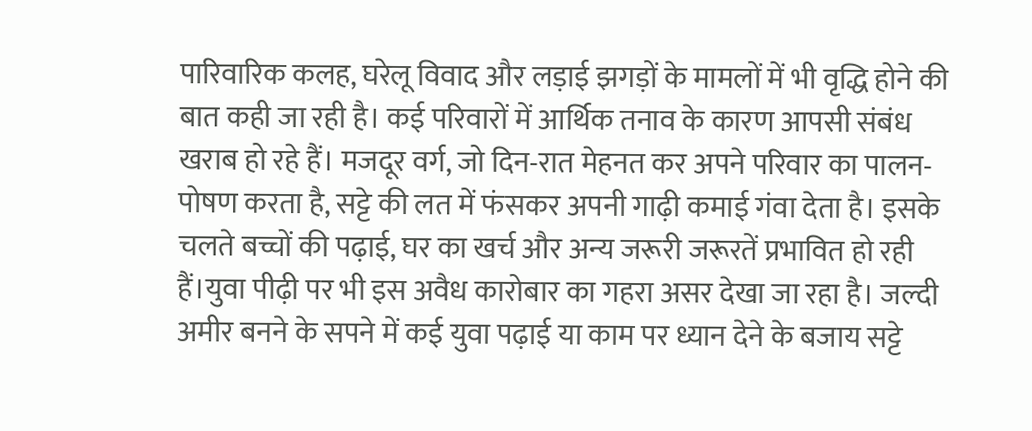पारिवारिक कलह, घरेलू विवाद और लड़ाई झगड़ों के मामलों में भी वृद्धि होने की बात कही जा रही है। कई परिवारों में आर्थिक तनाव के कारण आपसी संबंध खराब हो रहे हैं। मजदूर वर्ग, जो दिन-रात मेहनत कर अपने परिवार का पालन-पोषण करता है, सट्टे की लत में फंसकर अपनी गाढ़ी कमाई गंवा देता है। इसके चलते बच्चों की पढ़ाई, घर का खर्च और अन्य जरूरी जरूरतें प्रभावित हो रही हैं।युवा पीढ़ी पर भी इस अवैध कारोबार का गहरा असर देखा जा रहा है। जल्दी अमीर बनने के सपने में कई युवा पढ़ाई या काम पर ध्यान देने के बजाय सट्टे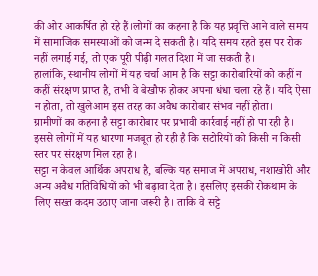की ओर आकर्षित हो रहे हैं।लोगों का कहना है कि यह प्रवृत्ति आने वाले समय में सामाजिक समस्याओं को जन्म दे सकती है। यदि समय रहते इस पर रोक नहीं लगाई गई, तो एक पूरी पीढ़ी गलत दिशा में जा सकती है।
हालांकि, स्थानीय लोगों में यह चर्चा आम है कि सट्टा कारोबारियों को कहीं न कहीं संरक्षण प्राप्त है, तभी वे बेखौफ होकर अपना धंधा चला रहे हैं। यदि ऐसा न होता, तो खुलेआम इस तरह का अवैध कारोबार संभव नहीं होता।
ग्रामीणों का कहना है सट्टा कारोबार पर प्रभावी कार्रवाई नहीं हो पा रही है। इससे लोगों में यह धारणा मजबूत हो रही है कि सटोरियों को किसी न किसी स्तर पर संरक्षण मिल रहा है।
सट्टा न केवल आर्थिक अपराध है, बल्कि यह समाज में अपराध, नशाखोरी और अन्य अवैध गतिविधियों को भी बढ़ावा देता है। इसलिए इसकी रोकथाम के लिए सख्त कदम उठाए जाना जरूरी है। ताकि वे सट्टे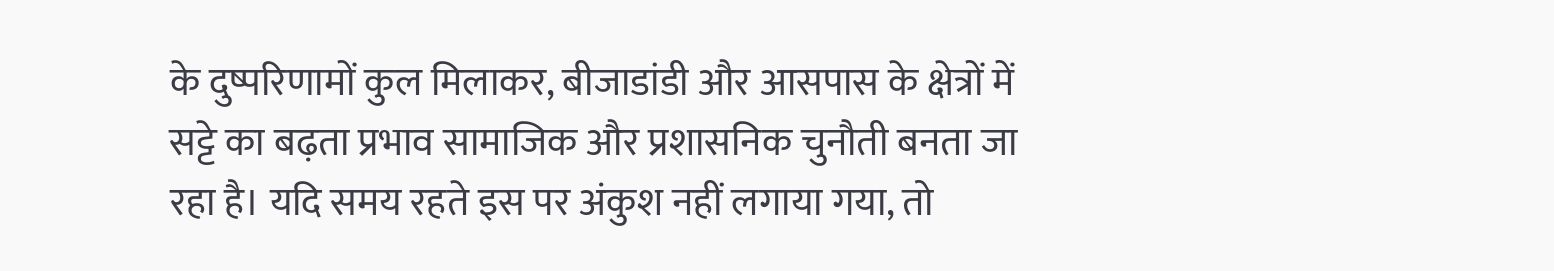के दुष्परिणामों कुल मिलाकर, बीजाडांडी और आसपास के क्षेत्रों में सट्टे का बढ़ता प्रभाव सामाजिक और प्रशासनिक चुनौती बनता जा रहा है। यदि समय रहते इस पर अंकुश नहीं लगाया गया, तो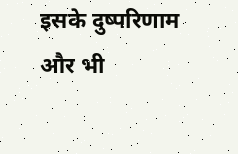इसके दुष्परिणाम और भी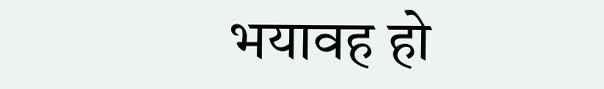भयावह हो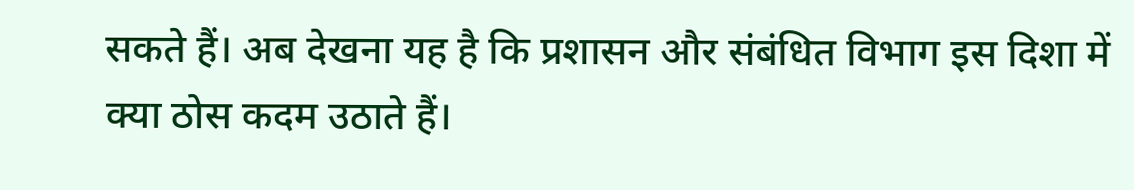सकते हैं। अब देखना यह है कि प्रशासन और संबंधित विभाग इस दिशा में क्या ठोस कदम उठाते हैं।